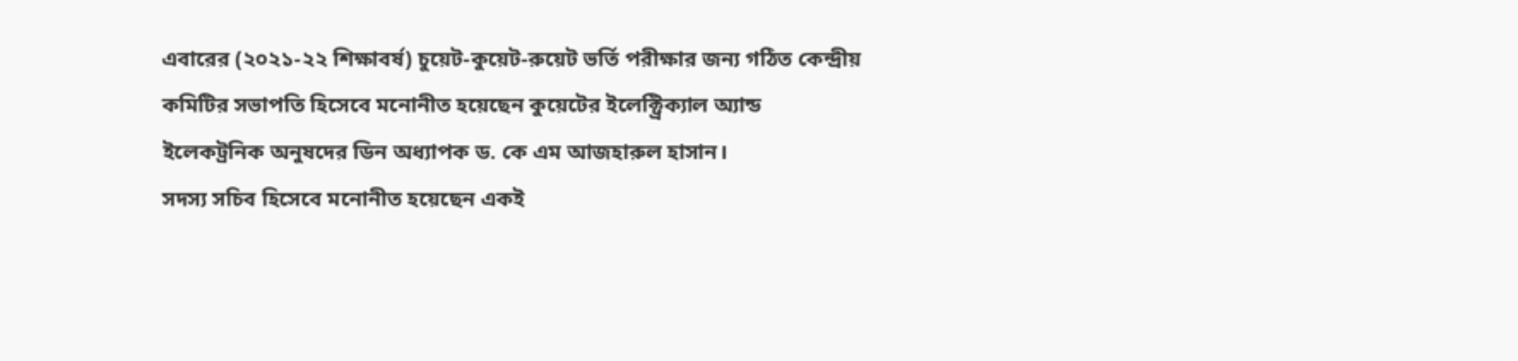এবারের (২০২১-২২ শিক্ষাবর্ষ) চুয়েট-কুয়েট-রুয়েট ভর্তি পরীক্ষার জন্য গঠিত কেন্দ্রীয় কমিটির সভাপতি হিসেবে মনোনীত হয়েছেন কুয়েটের ইলেক্ট্রিক্যাল অ্যান্ড ইলেকট্রনিক অনুষদের ডিন অধ্যাপক ড. কে এম আজহারুল হাসান।
সদস্য সচিব হিসেবে মনোনীত হয়েছেন একই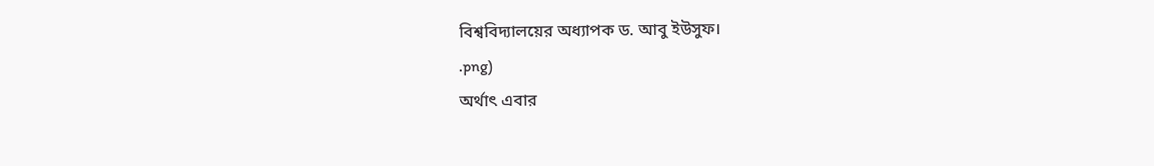বিশ্ববিদ্যালয়ের অধ্যাপক ড. আবু ইউসুফ।
.png)
অর্থাৎ এবার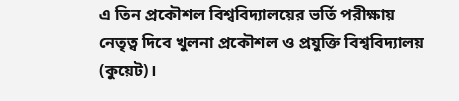এ তিন প্রকৌশল বিশ্ববিদ্যালয়ের ভর্তি পরীক্ষায় নেতৃত্ব দিবে খুলনা প্রকৌশল ও প্রযুক্তি বিশ্ববিদ্যালয় (কুয়েট)।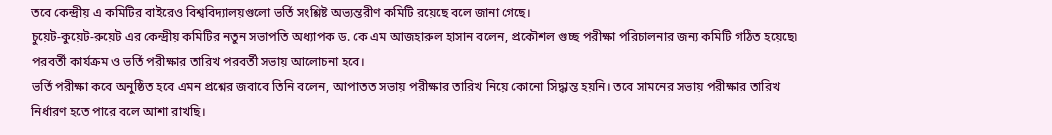তবে কেন্দ্রীয় এ কমিটির বাইরেও বিশ্ববিদ্যালয়গুলো ভর্তি সংশ্লিষ্ট অভ্যন্তরীণ কমিটি রয়েছে বলে জানা গেছে।
চুয়েট-কুয়েট-রুয়েট এর কেন্দ্রীয় কমিটির নতুন সভাপতি অধ্যাপক ড. কে এম আজহারুল হাসান বলেন, প্রকৌশল গুচ্ছ পরীক্ষা পরিচালনার জন্য কমিটি গঠিত হয়েছে৷ পরবর্তী কার্যক্রম ও ভর্তি পরীক্ষার তারিখ পরবর্তী সভায় আলোচনা হবে।
ভর্তি পরীক্ষা কবে অনুষ্ঠিত হবে এমন প্রশ্নের জবাবে তিনি বলেন, আপাতত সভায় পরীক্ষার তারিখ নিয়ে কোনো সিদ্ধান্ত হয়নি। তবে সামনের সভায় পরীক্ষার তারিখ নির্ধারণ হতে পারে বলে আশা রাখছি।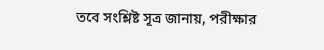তবে সংশ্লিষ্ট সূত্র জানায়, পরীক্ষার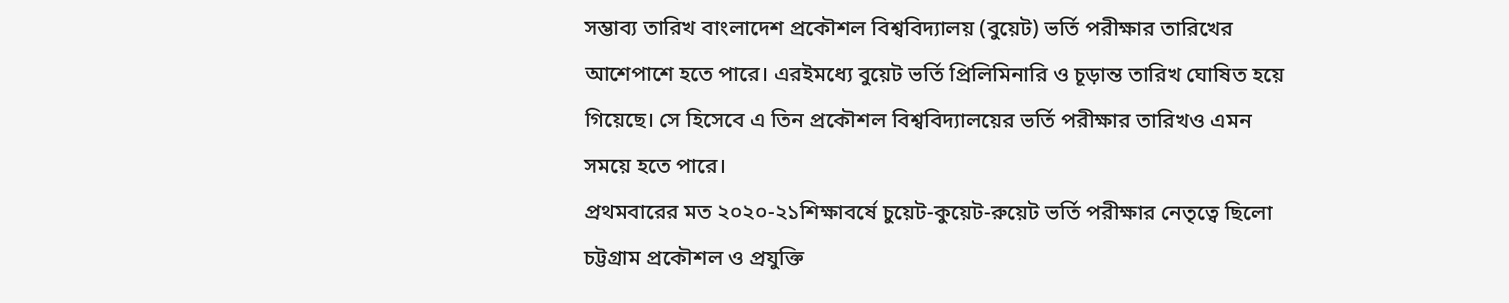সম্ভাব্য তারিখ বাংলাদেশ প্রকৌশল বিশ্ববিদ্যালয় (বুয়েট) ভর্তি পরীক্ষার তারিখের আশেপাশে হতে পারে। এরইমধ্যে বুয়েট ভর্তি প্রিলিমিনারি ও চূড়ান্ত তারিখ ঘোষিত হয়ে গিয়েছে। সে হিসেবে এ তিন প্রকৌশল বিশ্ববিদ্যালয়ের ভর্তি পরীক্ষার তারিখও এমন সময়ে হতে পারে।
প্রথমবারের মত ২০২০-২১শিক্ষাবর্ষে চুয়েট-কুয়েট-রুয়েট ভর্তি পরীক্ষার নেতৃত্বে ছিলো চট্টগ্রাম প্রকৌশল ও প্রযুক্তি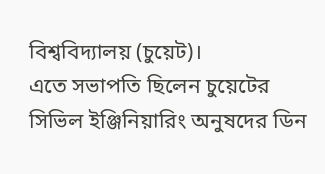বিশ্ববিদ্যালয় (চুয়েট)।
এতে সভাপতি ছিলেন চুয়েটের সিভিল ইঞ্জিনিয়ারিং অনুষদের ডিন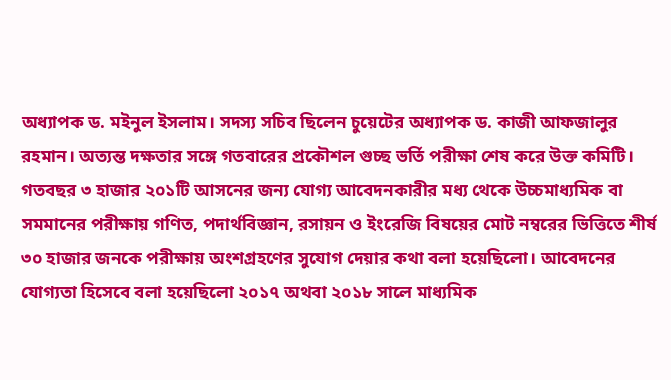অধ্যাপক ড. মইনুল ইসলাম। সদস্য সচিব ছিলেন চুয়েটের অধ্যাপক ড. কাজী আফজালুর রহমান। অত্যন্ত দক্ষতার সঙ্গে গতবারের প্রকৌশল গুচ্ছ ভর্তি পরীক্ষা শেষ করে উক্ত কমিটি।
গতবছর ৩ হাজার ২০১টি আসনের জন্য যোগ্য আবেদনকারীর মধ্য থেকে উচ্চমাধ্যমিক বা সমমানের পরীক্ষায় গণিত, পদার্থবিজ্ঞান, রসায়ন ও ইংরেজি বিষয়ের মোট নম্বরের ভিত্তিতে শীর্ষ ৩০ হাজার জনকে পরীক্ষায় অংশগ্রহণের সুযোগ দেয়ার কথা বলা হয়েছিলো। আবেদনের যোগ্যতা হিসেবে বলা হয়েছিলো ২০১৭ অথবা ২০১৮ সালে মাধ্যমিক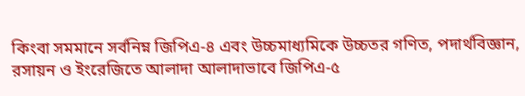কিংবা সমমানে সর্বনিম্ন জিপিএ-৪ এবং উচ্চমাধ্যমিকে উচ্চতর গণিত, পদার্থবিজ্ঞান, রসায়ন ও ইংরেজিতে আলাদা আলাদাভাবে জিপিএ-৫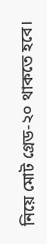নিয়ে মোট গ্রেড-২০ থাকতে হবে।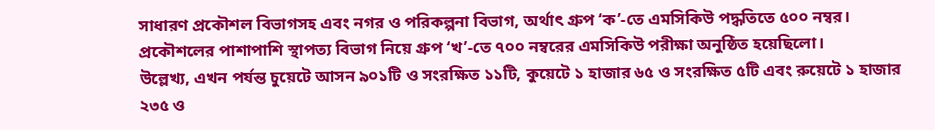সাধারণ প্রকৌশল বিভাগসহ এবং নগর ও পরিকল্পনা বিভাগ, অর্থাৎ গ্রুপ ‘ক’-তে এমসিকিউ পদ্ধতিতে ৫০০ নম্বর। প্রকৌশলের পাশাপাশি স্থাপত্য বিভাগ নিয়ে গ্রুপ ‘খ’-তে ৭০০ নম্বরের এমসিকিউ পরীক্ষা অনুষ্ঠিত হয়েছিলো।
উল্লেখ্য, এখন পর্যন্ত চুয়েটে আসন ৯০১টি ও সংরক্ষিত ১১টি, কুয়েটে ১ হাজার ৬৫ ও সংরক্ষিত ৫টি এবং রুয়েটে ১ হাজার ২৩৫ ও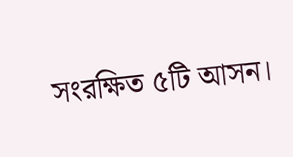সংরক্ষিত ৫টি আসন।